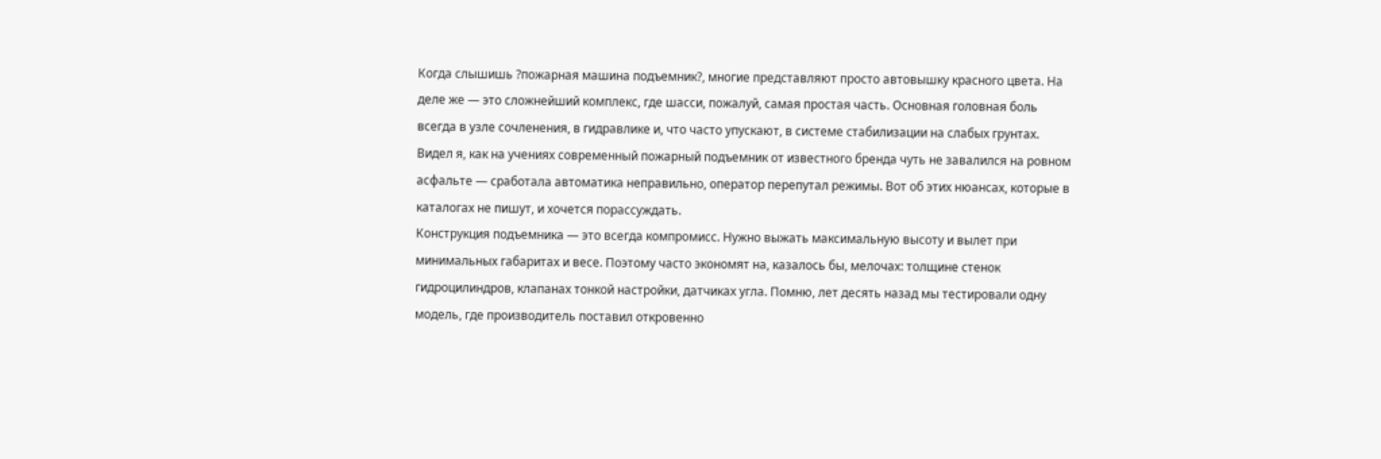Когда слышишь ?пожарная машина подъемник?, многие представляют просто автовышку красного цвета. На деле же — это сложнейший комплекс, где шасси, пожалуй, самая простая часть. Основная головная боль всегда в узле сочленения, в гидравлике и, что часто упускают, в системе стабилизации на слабых грунтах. Видел я, как на учениях современный пожарный подъемник от известного бренда чуть не завалился на ровном асфальте — сработала автоматика неправильно, оператор перепутал режимы. Вот об этих нюансах, которые в каталогах не пишут, и хочется порассуждать.
Конструкция подъемника — это всегда компромисс. Нужно выжать максимальную высоту и вылет при минимальных габаритах и весе. Поэтому часто экономят на, казалось бы, мелочах: толщине стенок гидроцилиндров, клапанах тонкой настройки, датчиках угла. Помню, лет десять назад мы тестировали одну модель, где производитель поставил откровенно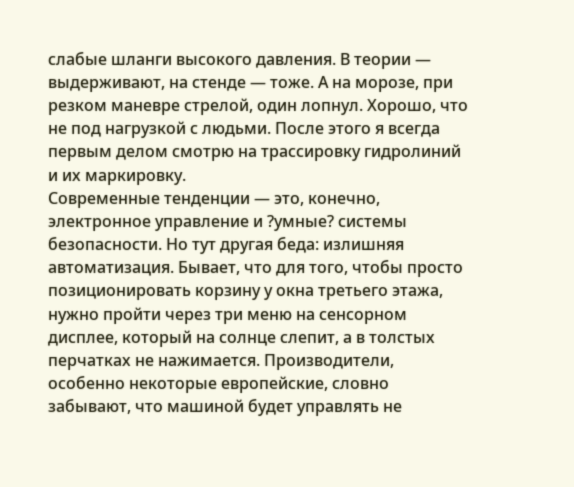слабые шланги высокого давления. В теории — выдерживают, на стенде — тоже. А на морозе, при резком маневре стрелой, один лопнул. Хорошо, что не под нагрузкой с людьми. После этого я всегда первым делом смотрю на трассировку гидролиний и их маркировку.
Современные тенденции — это, конечно, электронное управление и ?умные? системы безопасности. Но тут другая беда: излишняя автоматизация. Бывает, что для того, чтобы просто позиционировать корзину у окна третьего этажа, нужно пройти через три меню на сенсорном дисплее, который на солнце слепит, а в толстых перчатках не нажимается. Производители, особенно некоторые европейские, словно забывают, что машиной будет управлять не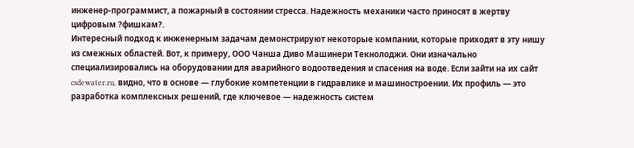инженер-программист, а пожарный в состоянии стресса. Надежность механики часто приносят в жертву цифровым ?фишкам?.
Интересный подход к инженерным задачам демонстрируют некоторые компании, которые приходят в эту нишу из смежных областей. Вот, к примеру, ООО Чанша Диво Машинери Текнолоджи. Они изначально специализировались на оборудовании для аварийного водоотведения и спасения на воде. Если зайти на их сайт csdewater.ru, видно, что в основе — глубокие компетенции в гидравлике и машиностроении. Их профиль — это разработка комплексных решений, где ключевое — надежность систем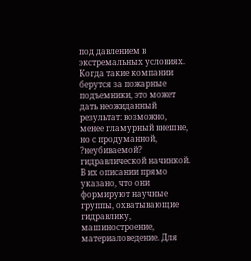под давлением в экстремальных условиях. Когда такие компании берутся за пожарные подъемники, это может дать неожиданный результат: возможно, менее гламурный внешне, но с продуманной, ?неубиваемой? гидравлической начинкой. В их описании прямо указано, что они формируют научные группы, охватывающие гидравлику, машиностроение, материаловедение. Для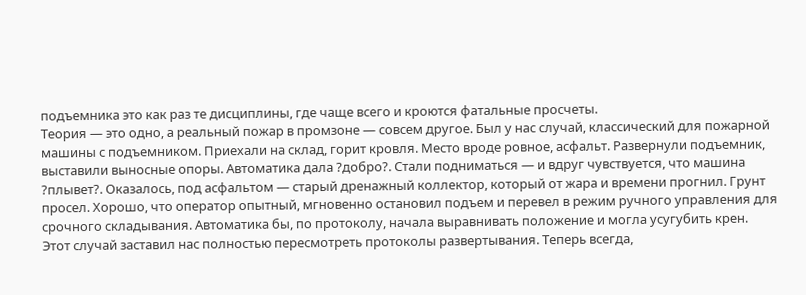подъемника это как раз те дисциплины, где чаще всего и кроются фатальные просчеты.
Теория — это одно, а реальный пожар в промзоне — совсем другое. Был у нас случай, классический для пожарной машины с подъемником. Приехали на склад, горит кровля. Место вроде ровное, асфальт. Развернули подъемник, выставили выносные опоры. Автоматика дала ?добро?. Стали подниматься — и вдруг чувствуется, что машина ?плывет?. Оказалось, под асфальтом — старый дренажный коллектор, который от жара и времени прогнил. Грунт просел. Хорошо, что оператор опытный, мгновенно остановил подъем и перевел в режим ручного управления для срочного складывания. Автоматика бы, по протоколу, начала выравнивать положение и могла усугубить крен.
Этот случай заставил нас полностью пересмотреть протоколы развертывания. Теперь всегда,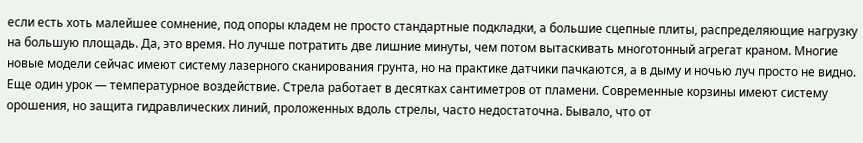если есть хоть малейшее сомнение, под опоры кладем не просто стандартные подкладки, а большие сцепные плиты, распределяющие нагрузку на большую площадь. Да, это время. Но лучше потратить две лишние минуты, чем потом вытаскивать многотонный агрегат краном. Многие новые модели сейчас имеют систему лазерного сканирования грунта, но на практике датчики пачкаются, а в дыму и ночью луч просто не видно.
Еще один урок — температурное воздействие. Стрела работает в десятках сантиметров от пламени. Современные корзины имеют систему орошения, но защита гидравлических линий, проложенных вдоль стрелы, часто недостаточна. Бывало, что от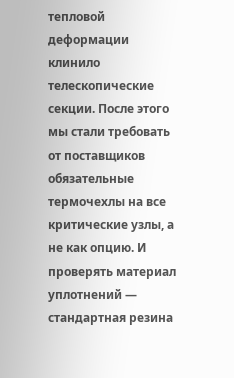тепловой деформации клинило телескопические секции. После этого мы стали требовать от поставщиков обязательные термочехлы на все критические узлы, а не как опцию. И проверять материал уплотнений — стандартная резина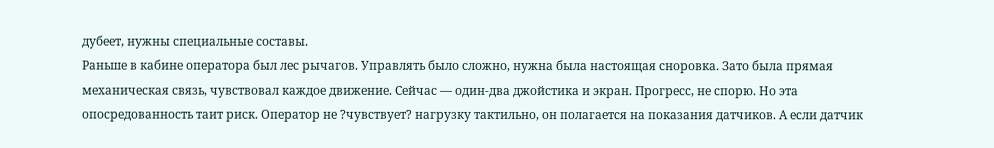дубеет, нужны специальные составы.
Раньше в кабине оператора был лес рычагов. Управлять было сложно, нужна была настоящая сноровка. Зато была прямая механическая связь, чувствовал каждое движение. Сейчас — один-два джойстика и экран. Прогресс, не спорю. Но эта опосредованность таит риск. Оператор не ?чувствует? нагрузку тактильно, он полагается на показания датчиков. А если датчик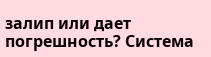залип или дает погрешность? Система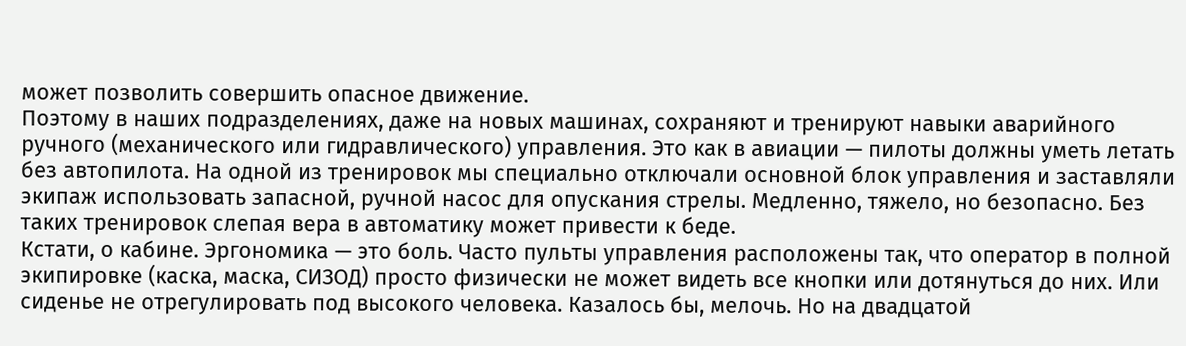может позволить совершить опасное движение.
Поэтому в наших подразделениях, даже на новых машинах, сохраняют и тренируют навыки аварийного ручного (механического или гидравлического) управления. Это как в авиации — пилоты должны уметь летать без автопилота. На одной из тренировок мы специально отключали основной блок управления и заставляли экипаж использовать запасной, ручной насос для опускания стрелы. Медленно, тяжело, но безопасно. Без таких тренировок слепая вера в автоматику может привести к беде.
Кстати, о кабине. Эргономика — это боль. Часто пульты управления расположены так, что оператор в полной экипировке (каска, маска, СИЗОД) просто физически не может видеть все кнопки или дотянуться до них. Или сиденье не отрегулировать под высокого человека. Казалось бы, мелочь. Но на двадцатой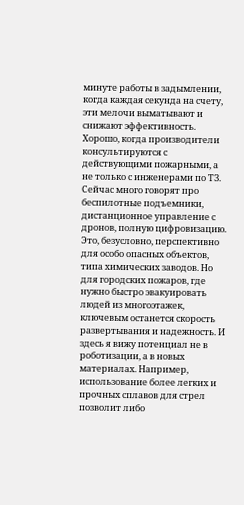минуте работы в задымлении, когда каждая секунда на счету, эти мелочи выматывают и снижают эффективность. Хорошо, когда производители консультируются с действующими пожарными, а не только с инженерами по ТЗ.
Сейчас много говорят про беспилотные подъемники, дистанционное управление с дронов, полную цифровизацию. Это, безусловно, перспективно для особо опасных объектов, типа химических заводов. Но для городских пожаров, где нужно быстро эвакуировать людей из многоэтажек, ключевым останется скорость развертывания и надежность. И здесь я вижу потенциал не в роботизации, а в новых материалах. Например, использование более легких и прочных сплавов для стрел позволит либо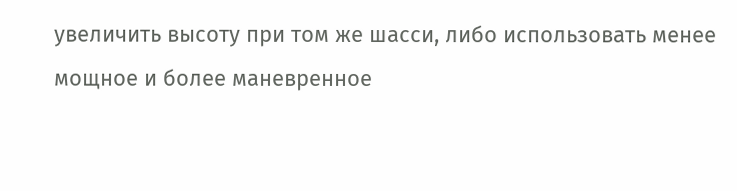увеличить высоту при том же шасси, либо использовать менее мощное и более маневренное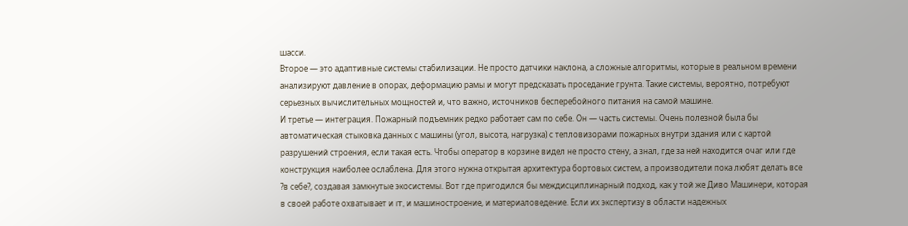шасси.
Второе — это адаптивные системы стабилизации. Не просто датчики наклона, а сложные алгоритмы, которые в реальном времени анализируют давление в опорах, деформацию рамы и могут предсказать проседание грунта. Такие системы, вероятно, потребуют серьезных вычислительных мощностей и, что важно, источников бесперебойного питания на самой машине.
И третье — интеграция. Пожарный подъемник редко работает сам по себе. Он — часть системы. Очень полезной была бы автоматическая стыковка данных с машины (угол, высота, нагрузка) с тепловизорами пожарных внутри здания или с картой разрушений строения, если такая есть. Чтобы оператор в корзине видел не просто стену, а знал, где за ней находится очаг или где конструкция наиболее ослаблена. Для этого нужна открытая архитектура бортовых систем, а производители пока любят делать все ?в себе?, создавая замкнутые экосистемы. Вот где пригодился бы междисциплинарный подход, как у той же Диво Машинери, которая в своей работе охватывает и IT, и машиностроение, и материаловедение. Если их экспертизу в области надежных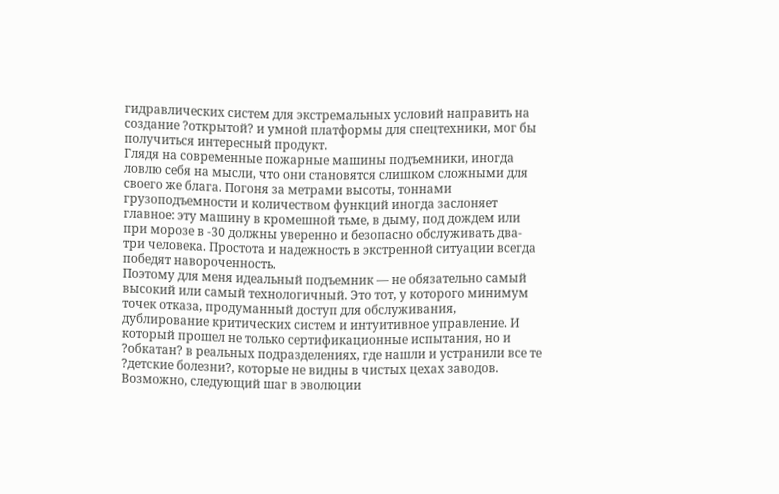гидравлических систем для экстремальных условий направить на создание ?открытой? и умной платформы для спецтехники, мог бы получиться интересный продукт.
Глядя на современные пожарные машины подъемники, иногда ловлю себя на мысли, что они становятся слишком сложными для своего же блага. Погоня за метрами высоты, тоннами грузоподъемности и количеством функций иногда заслоняет главное: эту машину в кромешной тьме, в дыму, под дождем или при морозе в -30 должны уверенно и безопасно обслуживать два-три человека. Простота и надежность в экстренной ситуации всегда победят навороченность.
Поэтому для меня идеальный подъемник — не обязательно самый высокий или самый технологичный. Это тот, у которого минимум точек отказа, продуманный доступ для обслуживания, дублирование критических систем и интуитивное управление. И который прошел не только сертификационные испытания, но и ?обкатан? в реальных подразделениях, где нашли и устранили все те ?детские болезни?, которые не видны в чистых цехах заводов. Возможно, следующий шаг в эволюции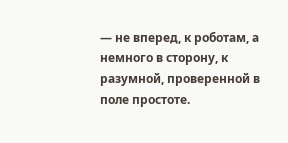— не вперед, к роботам, а немного в сторону, к разумной, проверенной в поле простоте.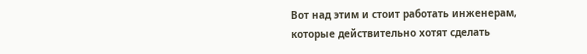Вот над этим и стоит работать инженерам, которые действительно хотят сделать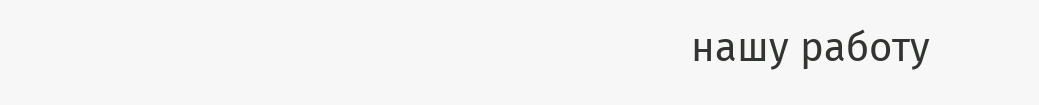нашу работу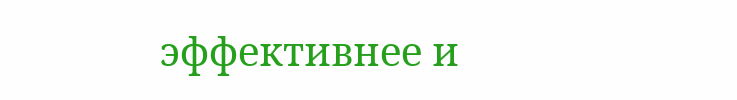эффективнее и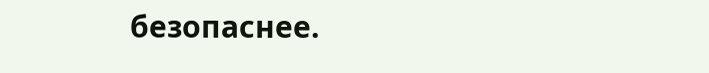безопаснее.